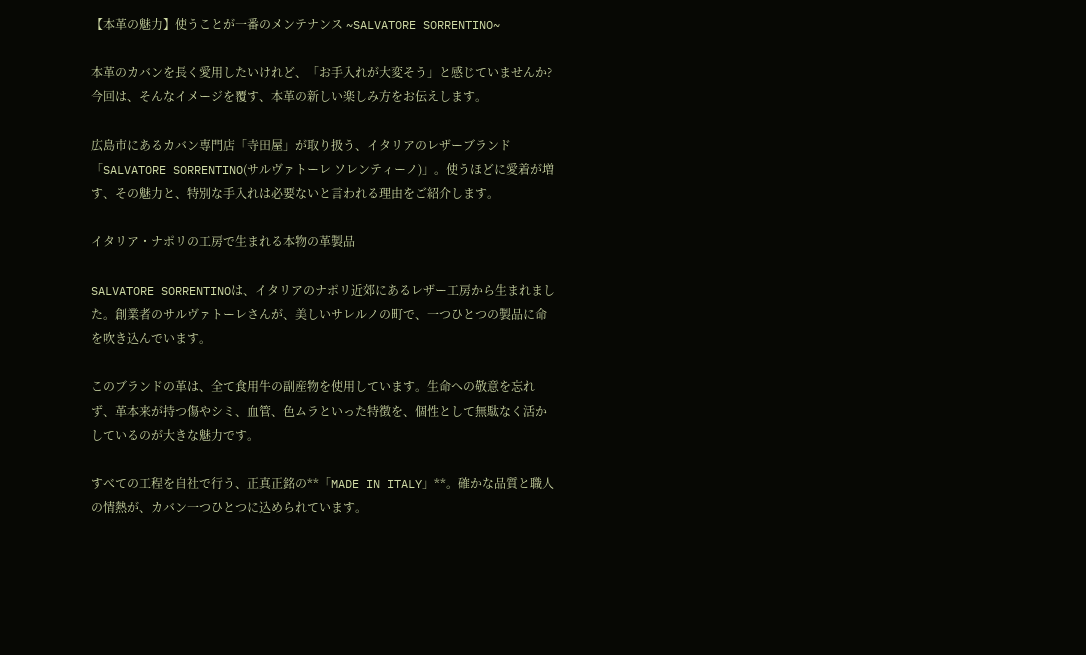【本革の魅力】使うことが一番のメンテナンス ~SALVATORE SORRENTINO~

本革のカバンを長く愛用したいけれど、「お手入れが大変そう」と感じていませんか?今回は、そんなイメージを覆す、本革の新しい楽しみ方をお伝えします。

広島市にあるカバン専門店「寺田屋」が取り扱う、イタリアのレザーブランド「SALVATORE SORRENTINO(サルヴァトーレ ソレンティーノ)」。使うほどに愛着が増す、その魅力と、特別な手入れは必要ないと言われる理由をご紹介します。

イタリア・ナポリの工房で生まれる本物の革製品

SALVATORE SORRENTINOは、イタリアのナポリ近郊にあるレザー工房から生まれました。創業者のサルヴァトーレさんが、美しいサレルノの町で、一つひとつの製品に命を吹き込んでいます。

このブランドの革は、全て食用牛の副産物を使用しています。生命への敬意を忘れず、革本来が持つ傷やシミ、血管、色ムラといった特徴を、個性として無駄なく活かしているのが大きな魅力です。

すべての工程を自社で行う、正真正銘の**「MADE IN ITALY」**。確かな品質と職人の情熱が、カバン一つひとつに込められています。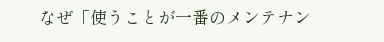なぜ「使うことが一番のメンテナン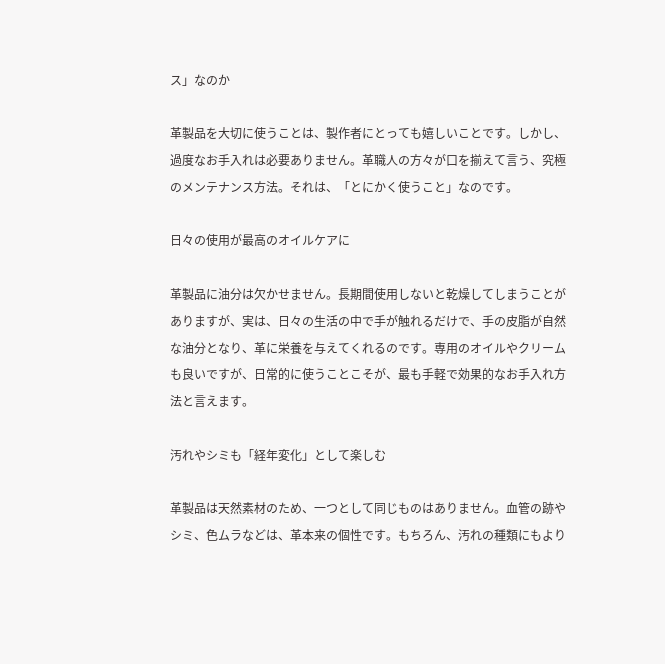ス」なのか

革製品を大切に使うことは、製作者にとっても嬉しいことです。しかし、過度なお手入れは必要ありません。革職人の方々が口を揃えて言う、究極のメンテナンス方法。それは、「とにかく使うこと」なのです。

日々の使用が最高のオイルケアに

革製品に油分は欠かせません。長期間使用しないと乾燥してしまうことがありますが、実は、日々の生活の中で手が触れるだけで、手の皮脂が自然な油分となり、革に栄養を与えてくれるのです。専用のオイルやクリームも良いですが、日常的に使うことこそが、最も手軽で効果的なお手入れ方法と言えます。

汚れやシミも「経年変化」として楽しむ

革製品は天然素材のため、一つとして同じものはありません。血管の跡やシミ、色ムラなどは、革本来の個性です。もちろん、汚れの種類にもより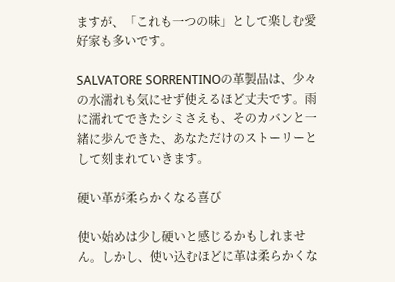ますが、「これも一つの味」として楽しむ愛好家も多いです。

SALVATORE SORRENTINOの革製品は、少々の水濡れも気にせず使えるほど丈夫です。雨に濡れてできたシミさえも、そのカバンと一緒に歩んできた、あなただけのストーリーとして刻まれていきます。

硬い革が柔らかくなる喜び

使い始めは少し硬いと感じるかもしれません。しかし、使い込むほどに革は柔らかくな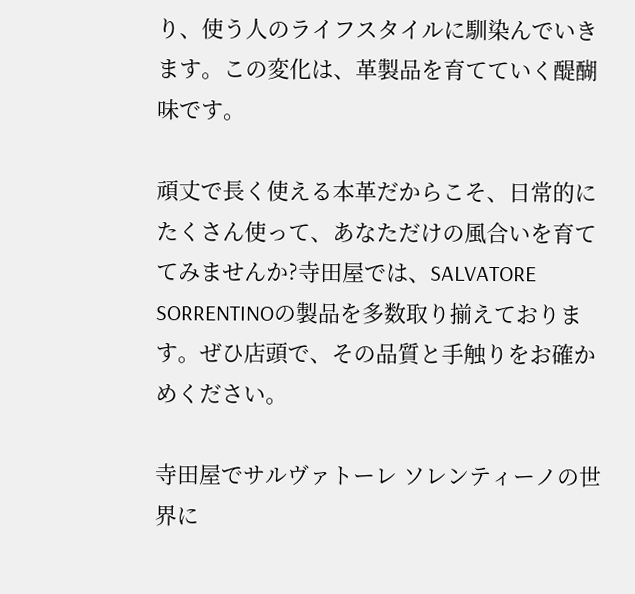り、使う人のライフスタイルに馴染んでいきます。この変化は、革製品を育てていく醍醐味です。

頑丈で長く使える本革だからこそ、日常的にたくさん使って、あなただけの風合いを育ててみませんか?寺田屋では、SALVATORE SORRENTINOの製品を多数取り揃えております。ぜひ店頭で、その品質と手触りをお確かめください。

寺田屋でサルヴァトーレ ソレンティーノの世界に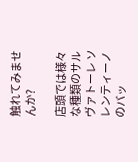触れてみませんか?

店頭では様々な種類のサルヴァトーレ ソレンティーノのバッ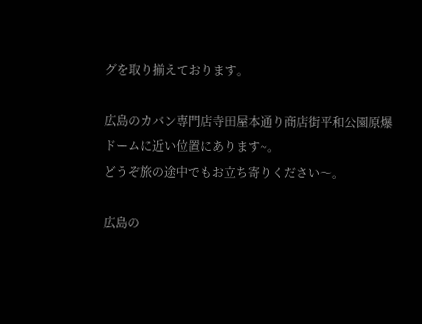グを取り揃えております。

広島のカバン専門店寺田屋本通り商店街平和公園原爆ドームに近い位置にあります~。
どうぞ旅の途中でもお立ち寄りください〜。

広島の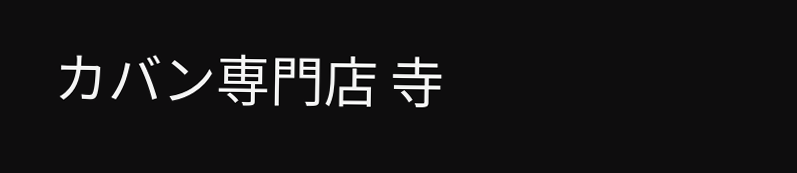カバン専門店 寺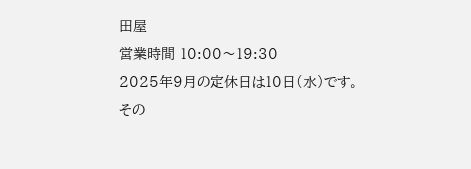田屋
営業時間 10:00〜19:30
2025年9月の定休日は10日(水)です。
その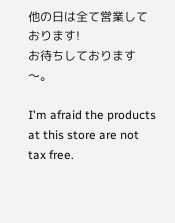他の日は全て営業しております!
お待ちしております〜。

I'm afraid the products at this store are not tax free.